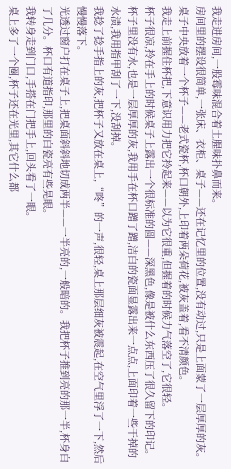我走进房间,一股霉味混合着土腥味扑鼻而来。
房间里的摆设很简单,一张床、衣柜、桌子——还在记忆里的位置,没有动过,只是上面蒙了一层厚厚的灰。
桌子中央放着一个杯子——老式瓷杯,杯口朝外,上印着两朵荷花,被灰盖着,看不清颜色。
我走上前握住杯把,下意识用力把它拎起来——以为它很重,但握着的时候力气落空了,它很轻。
杯子很凉,拎在手上的时候桌子上露出一个很标准的圆——深黑色,像是被什么东西压了很久留下的印记。
杯子里没有水,也是一层厚厚的灰,我用手在杯口蹭了蹭,洁白的瓷面显露出来一点点,上面印着一些干掉的水渍,我用指甲刮了一下,没刮掉。
我捻了捻手指上的灰,把杯子又放在桌上,“咚”的一声,很轻,桌上那层细灰被震起,在空气里浮了一下,然后慢慢落下。
光透过窗户打在桌子上,把桌面斜斜地切成两半——一半亮的,一般暗的。我把杯子推到亮的那一半,杯身白了几分。杯口有道指印,那里的白瓷亮有些晃眼。
我转身走到门口,手搭在门把手上,回头看了一眼。
桌上多了一个圈,杯子还在光里,其它什么都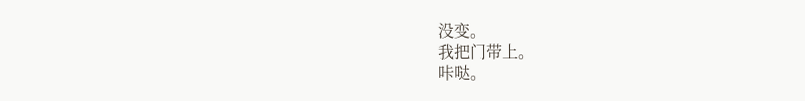没变。
我把门带上。
咔哒。